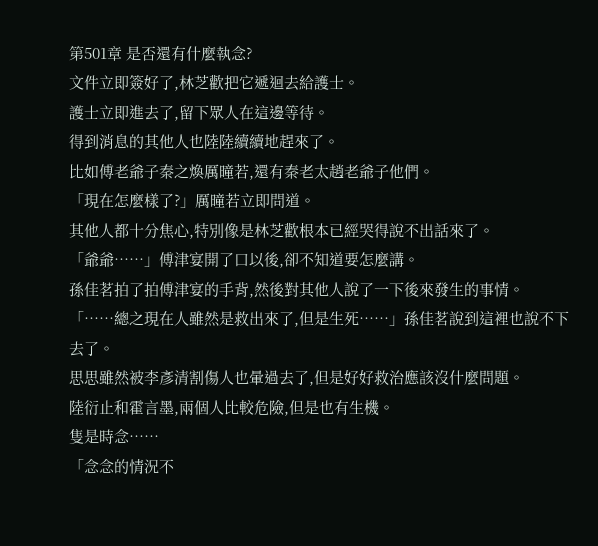第501章 是否還有什麼執念?
文件立即簽好了,林芝歡把它遞迴去給護士。
護士立即進去了,留下眾人在這邊等待。
得到消息的其他人也陸陸續續地趕來了。
比如傅老爺子秦之煥厲曈若,還有秦老太趙老爺子他們。
「現在怎麼樣了?」厲曈若立即問道。
其他人都十分焦心,特別像是林芝歡根本已經哭得說不出話來了。
「爺爺……」傅津宴開了口以後,卻不知道要怎麼講。
孫佳茗拍了拍傅津宴的手背,然後對其他人說了一下後來發生的事情。
「……總之現在人雖然是救出來了,但是生死……」孫佳茗說到這裡也說不下去了。
思思雖然被李彥清割傷人也暈過去了,但是好好救治應該沒什麼問題。
陸衍止和霍言墨,兩個人比較危險,但是也有生機。
隻是時念……
「念念的情況不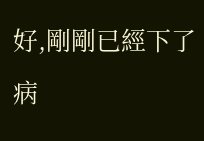好,剛剛已經下了病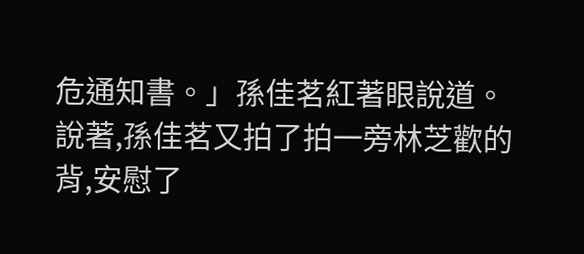危通知書。」孫佳茗紅著眼說道。
說著,孫佳茗又拍了拍一旁林芝歡的背,安慰了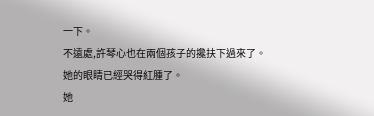一下。
不遠處,許琴心也在兩個孩子的攙扶下過來了。
她的眼睛已經哭得紅腫了。
她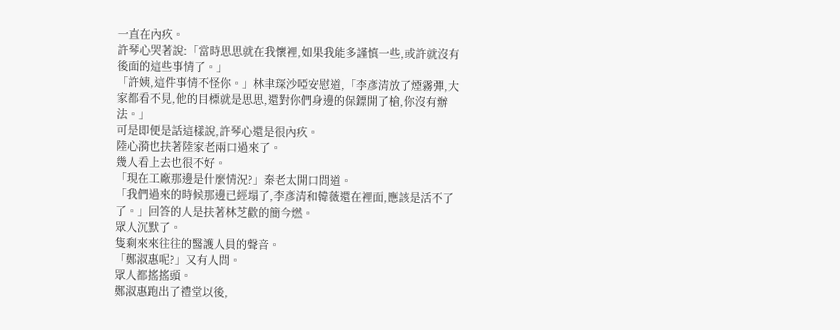一直在內疚。
許琴心哭著說:「當時思思就在我懷裡,如果我能多謹慎一些,或許就沒有後面的這些事情了。」
「許姨,這件事情不怪你。」林聿琛沙啞安慰道,「李彥清放了煙霧彈,大家都看不見,他的目標就是思思,還對你們身邊的保鏢開了槍,你沒有辦法。」
可是即便是話這樣說,許琴心還是很內疚。
陸心漪也扶著陸家老兩口過來了。
幾人看上去也很不好。
「現在工廠那邊是什麼情況?」秦老太開口問道。
「我們過來的時候那邊已經塌了,李彥清和韓薇還在裡面,應該是活不了了。」回答的人是扶著林芝歡的簡今燃。
眾人沉默了。
隻剩來來往往的醫護人員的聲音。
「鄭淑惠呢?」又有人問。
眾人都搖搖頭。
鄭淑惠跑出了禮堂以後,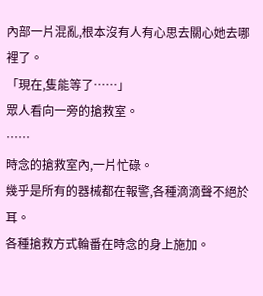內部一片混亂,根本沒有人有心思去關心她去哪裡了。
「現在,隻能等了……」
眾人看向一旁的搶救室。
……
時念的搶救室內,一片忙碌。
幾乎是所有的器械都在報警,各種滴滴聲不絕於耳。
各種搶救方式輪番在時念的身上施加。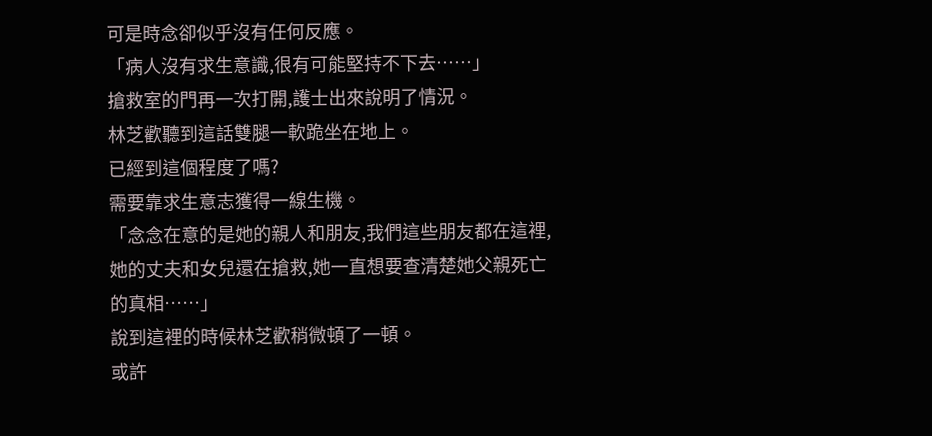可是時念卻似乎沒有任何反應。
「病人沒有求生意識,很有可能堅持不下去……」
搶救室的門再一次打開,護士出來說明了情況。
林芝歡聽到這話雙腿一軟跪坐在地上。
已經到這個程度了嗎?
需要靠求生意志獲得一線生機。
「念念在意的是她的親人和朋友,我們這些朋友都在這裡,她的丈夫和女兒還在搶救,她一直想要查清楚她父親死亡的真相……」
說到這裡的時候林芝歡稍微頓了一頓。
或許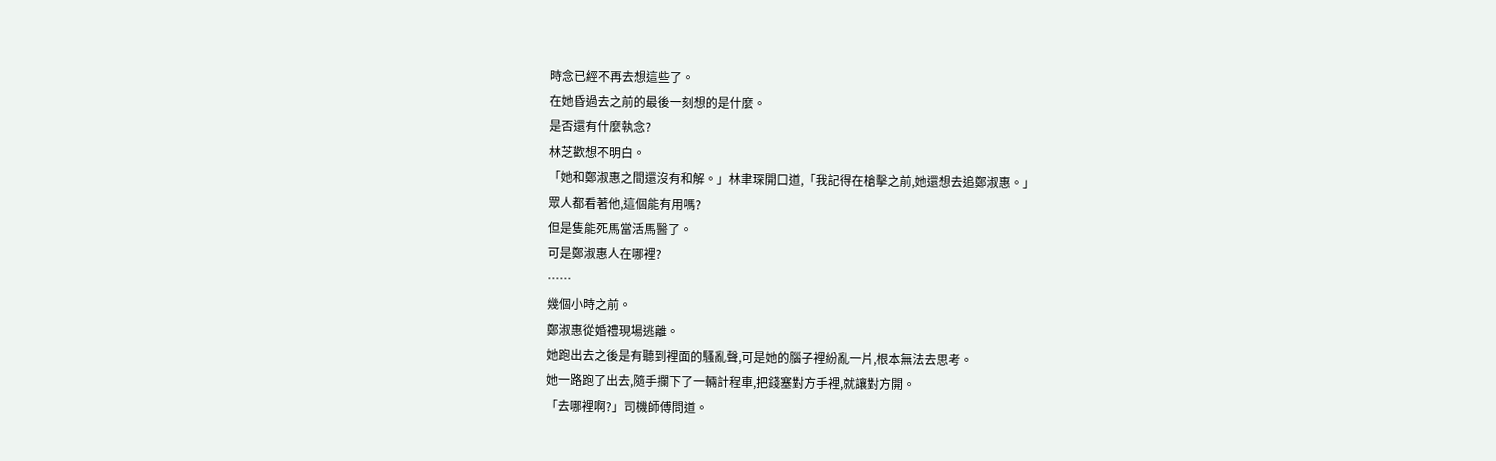時念已經不再去想這些了。
在她昏過去之前的最後一刻想的是什麼。
是否還有什麼執念?
林芝歡想不明白。
「她和鄭淑惠之間還沒有和解。」林聿琛開口道,「我記得在槍擊之前,她還想去追鄭淑惠。」
眾人都看著他,這個能有用嗎?
但是隻能死馬當活馬醫了。
可是鄭淑惠人在哪裡?
……
幾個小時之前。
鄭淑惠從婚禮現場逃離。
她跑出去之後是有聽到裡面的騷亂聲,可是她的腦子裡紛亂一片,根本無法去思考。
她一路跑了出去,隨手攔下了一輛計程車,把錢塞對方手裡,就讓對方開。
「去哪裡啊?」司機師傅問道。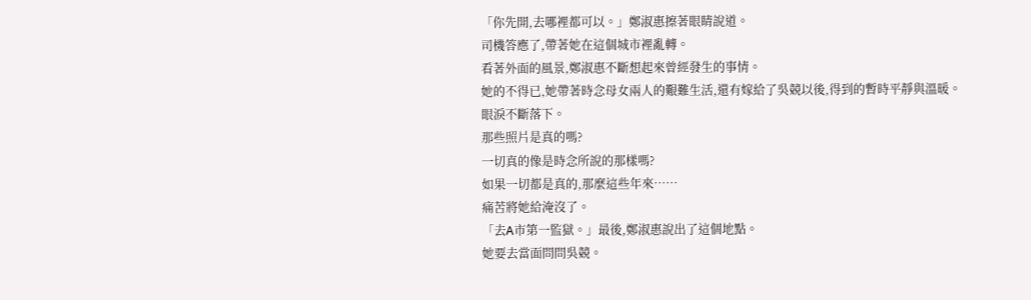「你先開,去哪裡都可以。」鄭淑惠擦著眼睛說道。
司機答應了,帶著她在這個城市裡亂轉。
看著外面的風景,鄭淑惠不斷想起來曾經發生的事情。
她的不得已,她帶著時念母女兩人的艱難生活,還有嫁給了吳競以後,得到的暫時平靜與溫暖。
眼淚不斷落下。
那些照片是真的嗎?
一切真的像是時念所說的那樣嗎?
如果一切都是真的,那麼這些年來……
痛苦將她給淹沒了。
「去A市第一監獄。」最後,鄭淑惠說出了這個地點。
她要去當面問問吳競。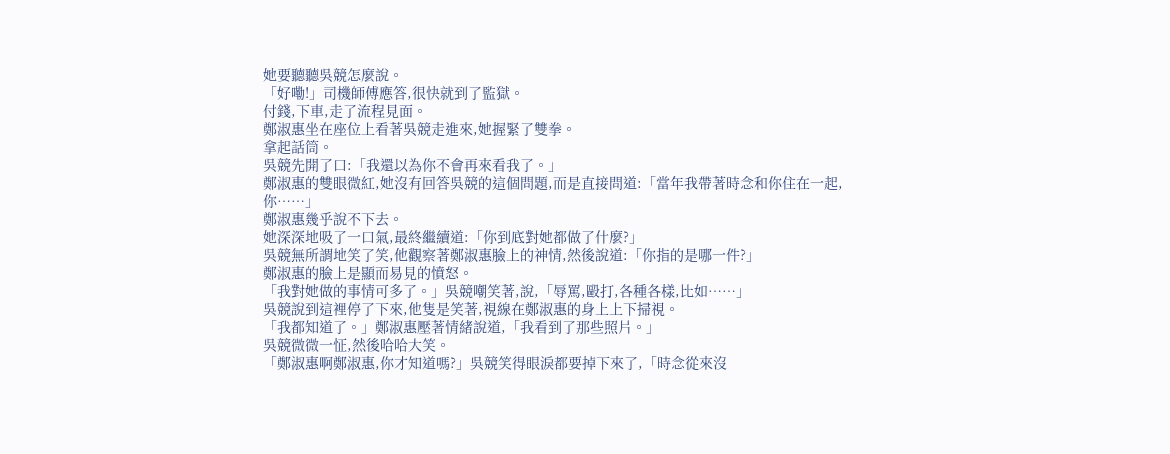她要聽聽吳競怎麼說。
「好嘞!」司機師傅應答,很快就到了監獄。
付錢,下車,走了流程見面。
鄭淑惠坐在座位上看著吳競走進來,她握緊了雙拳。
拿起話筒。
吳競先開了口:「我還以為你不會再來看我了。」
鄭淑惠的雙眼微紅,她沒有回答吳競的這個問題,而是直接問道:「當年我帶著時念和你住在一起,你……」
鄭淑惠幾乎說不下去。
她深深地吸了一口氣,最終繼續道:「你到底對她都做了什麼?」
吳競無所謂地笑了笑,他觀察著鄭淑惠臉上的神情,然後說道:「你指的是哪一件?」
鄭淑惠的臉上是顯而易見的憤怒。
「我對她做的事情可多了。」吳競嘲笑著,說,「辱罵,毆打,各種各樣,比如……」
吳競說到這裡停了下來,他隻是笑著,視線在鄭淑惠的身上上下掃視。
「我都知道了。」鄭淑惠壓著情緒說道,「我看到了那些照片。」
吳競微微一怔,然後哈哈大笑。
「鄭淑惠啊鄭淑惠,你才知道嗎?」吳競笑得眼淚都要掉下來了,「時念從來沒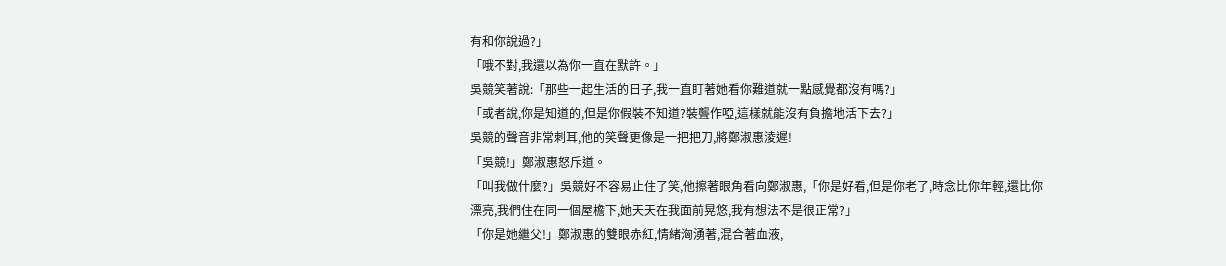有和你說過?」
「哦不對,我還以為你一直在默許。」
吳競笑著說:「那些一起生活的日子,我一直盯著她看你難道就一點感覺都沒有嗎?」
「或者說,你是知道的,但是你假裝不知道?裝聾作啞,這樣就能沒有負擔地活下去?」
吳競的聲音非常刺耳,他的笑聲更像是一把把刀,將鄭淑惠淩遲!
「吳競!」鄭淑惠怒斥道。
「叫我做什麼?」吳競好不容易止住了笑,他擦著眼角看向鄭淑惠,「你是好看,但是你老了,時念比你年輕,還比你漂亮,我們住在同一個屋檐下,她天天在我面前晃悠,我有想法不是很正常?」
「你是她繼父!」鄭淑惠的雙眼赤紅,情緒洶湧著,混合著血液,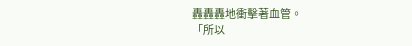轟轟轟地衝擊著血管。
「所以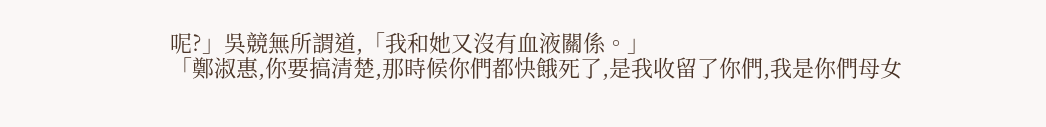呢?」吳競無所謂道,「我和她又沒有血液關係。」
「鄭淑惠,你要搞清楚,那時候你們都快餓死了,是我收留了你們,我是你們母女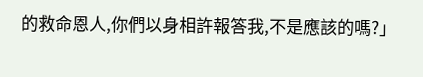的救命恩人,你們以身相許報答我,不是應該的嗎?」